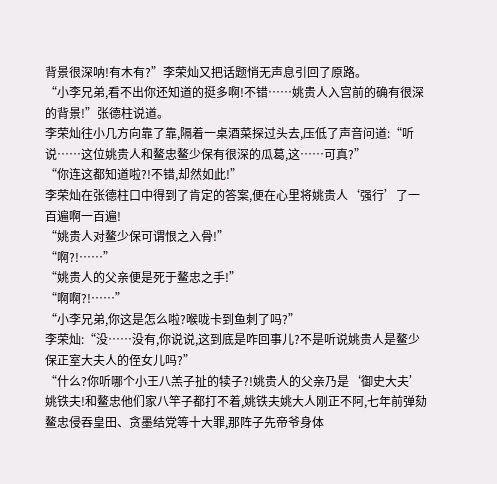背景很深呐!有木有?”李荣灿又把话题悄无声息引回了原路。
“小李兄弟,看不出你还知道的挺多啊!不错……姚贵人入宫前的确有很深的背景!”张德柱说道。
李荣灿往小几方向靠了靠,隔着一桌酒菜探过头去,压低了声音问道:“听说……这位姚贵人和鳌忠鳌少保有很深的瓜葛,这……可真?”
“你连这都知道啦?!不错,却然如此!”
李荣灿在张德柱口中得到了肯定的答案,便在心里将姚贵人‘强行’了一百遍啊一百遍!
“姚贵人对鳌少保可谓恨之入骨!”
“啊?!……”
“姚贵人的父亲便是死于鳌忠之手!”
“啊啊?!……”
“小李兄弟,你这是怎么啦?喉咙卡到鱼刺了吗?”
李荣灿:“没……没有,你说说,这到底是咋回事儿?不是听说姚贵人是鳌少保正室大夫人的侄女儿吗?”
“什么?你听哪个小王八羔子扯的犊子?!姚贵人的父亲乃是‘御史大夫’姚铁夫!和鳌忠他们家八竿子都打不着,姚铁夫姚大人刚正不阿,七年前弹劾鳌忠侵吞皇田、贪墨结党等十大罪,那阵子先帝爷身体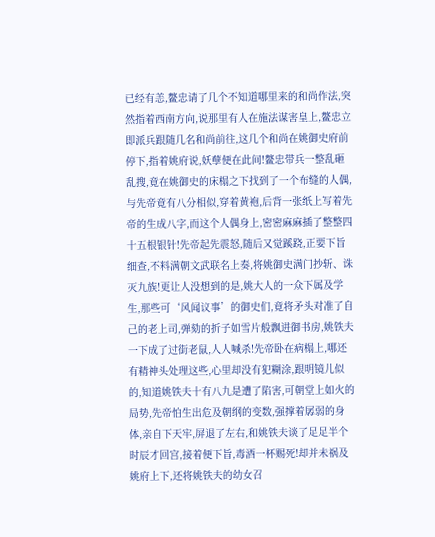已经有恙,鳌忠请了几个不知道哪里来的和尚作法,突然指着西南方向,说那里有人在施法谋害皇上,鳌忠立即派兵跟随几名和尚前往,这几个和尚在姚御史府前停下,指着姚府说,妖孽便在此间!鳌忠带兵一整乱砸乱搜,竟在姚御史的床榻之下找到了一个布缝的人偶,与先帝竟有八分相似,穿着黄袍,后背一张纸上写着先帝的生成八字,而这个人偶身上,密密麻麻插了整整四十五根银针!先帝起先震怒,随后又觉蹊跷,正要下旨细查,不料满朝文武联名上奏,将姚御史满门抄斩、诛灭九族!更让人没想到的是,姚大人的一众下属及学生,那些可‘风闻议事’的御史们,竟将矛头对准了自己的老上司,弹劾的折子如雪片般飘进御书房,姚铁夫一下成了过街老鼠,人人喊杀!先帝卧在病榻上,哪还有精神头处理这些,心里却没有犯糊涂,跟明镜儿似的,知道姚铁夫十有八九是遭了陷害,可朝堂上如火的局势,先帝怕生出危及朝纲的变数,强撑着孱弱的身体,亲自下天牢,屏退了左右,和姚铁夫谈了足足半个时辰才回宫,接着便下旨,毒酒一杯赐死!却并未祸及姚府上下,还将姚铁夫的幼女召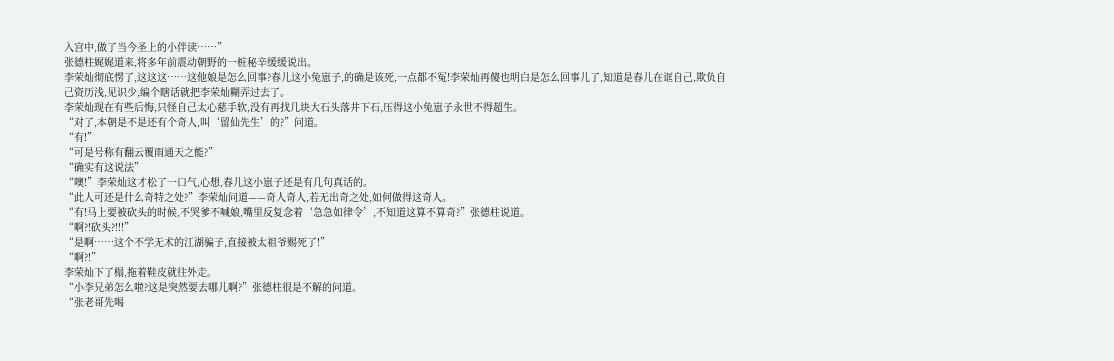入宫中,做了当今圣上的小伴读……”
张德柱娓娓道来,将多年前震动朝野的一桩秘辛缓缓说出。
李荣灿彻底愣了,这这这……这他娘是怎么回事?春儿这小兔崽子,的确是该死,一点都不冤!李荣灿再傻也明白是怎么回事儿了,知道是春儿在诓自己,欺负自己资历浅,见识少,编个瞎话就把李荣灿糊弄过去了。
李荣灿现在有些后悔,只怪自己太心慈手软,没有再找几块大石头落井下石,压得这小兔崽子永世不得超生。
“对了,本朝是不是还有个奇人,叫‘留仙先生’的?”问道。
“有!”
“可是号称有翻云覆雨通天之能?”
“确实有这说法”
“噢!”李荣灿这才松了一口气,心想,春儿这小崽子还是有几句真话的。
“此人可还是什么奇特之处?”李荣灿问道——奇人奇人,若无出奇之处,如何做得这奇人。
“有!马上要被砍头的时候,不哭爹不喊娘,嘴里反复念着‘急急如律令’,不知道这算不算奇?”张德柱说道。
“啊?!砍头?!!!”
“是啊……这个不学无术的江湖骗子,直接被太祖爷赐死了!”
“啊?!”
李荣灿下了榻,拖着鞋皮就往外走。
“小李兄弟怎么啦?这是突然要去哪儿啊?”张德柱很是不解的问道。
“张老哥先喝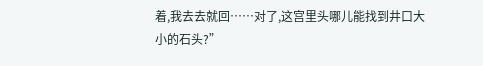着,我去去就回……对了,这宫里头哪儿能找到井口大小的石头?”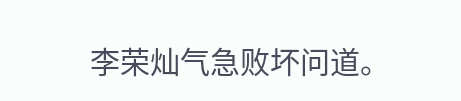李荣灿气急败坏问道。